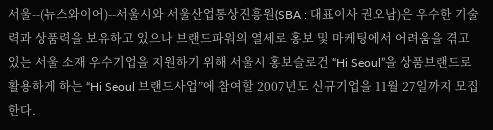서울--(뉴스와이어)--서울시와 서울산업통상진흥원(SBA : 대표이사 권오남)은 우수한 기술력과 상품력을 보유하고 있으나 브랜드파워의 열세로 홍보 및 마케팅에서 어려움을 겪고 있는 서울 소재 우수기업을 지원하기 위해 서울시 홍보슬로건 “Hi Seoul”을 상품브랜드로 활용하게 하는 “Hi Seoul 브랜드사업”에 참여할 2007년도 신규기업을 11월 27일까지 모집한다.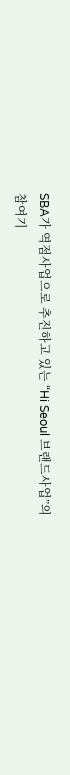SBA가 역점사업으로 추진하고 있는 “Hi Seoul 브랜드사업”의 참여기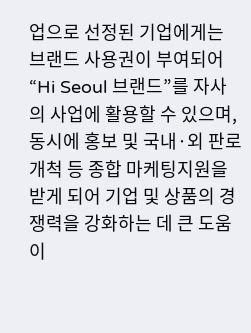업으로 선정된 기업에게는 브랜드 사용권이 부여되어 “Hi Seoul 브랜드”를 자사의 사업에 활용할 수 있으며, 동시에 홍보 및 국내·외 판로개척 등 종합 마케팅지원을 받게 되어 기업 및 상품의 경쟁력을 강화하는 데 큰 도움이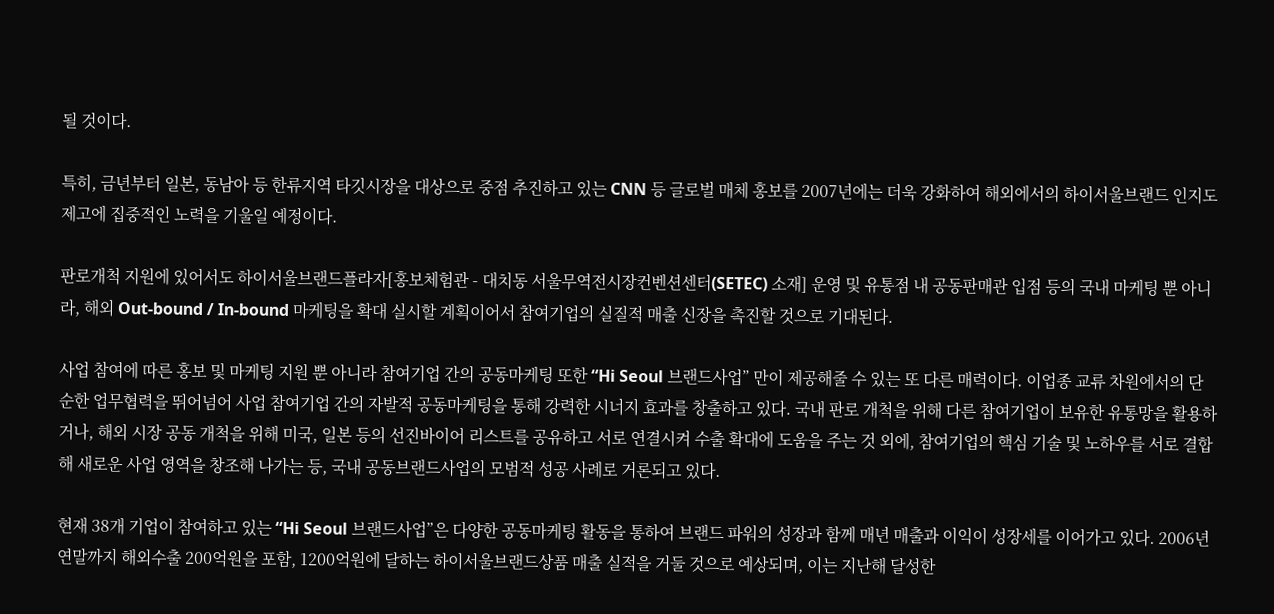될 것이다.

특히, 금년부터 일본, 동남아 등 한류지역 타깃시장을 대상으로 중점 추진하고 있는 CNN 등 글로벌 매체 홍보를 2007년에는 더욱 강화하여 해외에서의 하이서울브랜드 인지도 제고에 집중적인 노력을 기울일 예정이다.

판로개척 지원에 있어서도 하이서울브랜드플라자[홍보체험관 - 대치동 서울무역전시장컨벤션센터(SETEC) 소재] 운영 및 유통점 내 공동판매관 입점 등의 국내 마케팅 뿐 아니라, 해외 Out-bound / In-bound 마케팅을 확대 실시할 계획이어서 참여기업의 실질적 매출 신장을 촉진할 것으로 기대된다.

사업 참여에 따른 홍보 및 마케팅 지원 뿐 아니라 참여기업 간의 공동마케팅 또한 “Hi Seoul 브랜드사업” 만이 제공해줄 수 있는 또 다른 매력이다. 이업종 교류 차원에서의 단순한 업무협력을 뛰어넘어 사업 참여기업 간의 자발적 공동마케팅을 통해 강력한 시너지 효과를 창출하고 있다. 국내 판로 개척을 위해 다른 참여기업이 보유한 유통망을 활용하거나, 해외 시장 공동 개척을 위해 미국, 일본 등의 선진바이어 리스트를 공유하고 서로 연결시켜 수출 확대에 도움을 주는 것 외에, 참여기업의 핵심 기술 및 노하우를 서로 결합해 새로운 사업 영역을 창조해 나가는 등, 국내 공동브랜드사업의 모범적 성공 사례로 거론되고 있다.

현재 38개 기업이 참여하고 있는 “Hi Seoul 브랜드사업”은 다양한 공동마케팅 활동을 통하여 브랜드 파워의 성장과 함께 매년 매출과 이익이 성장세를 이어가고 있다. 2006년 연말까지 해외수출 200억원을 포함, 1200억원에 달하는 하이서울브랜드상품 매출 실적을 거둘 것으로 예상되며, 이는 지난해 달성한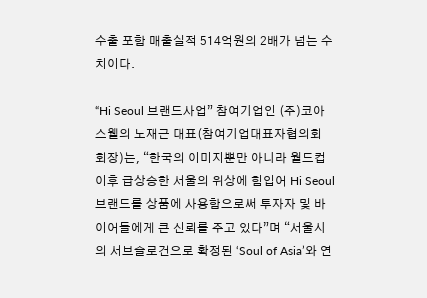수출 포함 매출실적 514억원의 2배가 넘는 수치이다.

“Hi Seoul 브랜드사업” 참여기업인 (주)코아스웰의 노재근 대표(참여기업대표자협의회 회장)는, “한국의 이미지뿐만 아니라 월드컵 이후 급상승한 서울의 위상에 힘입어 Hi Seoul 브랜드를 상품에 사용함으로써 투자자 및 바이어들에게 큰 신뢰를 주고 있다”며 “서울시의 서브슬로건으로 확정된 ‘Soul of Asia’와 연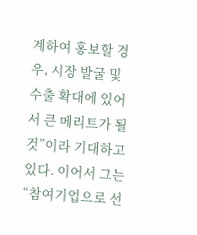계하여 홍보할 경우, 시장 발굴 및 수출 확대에 있어서 큰 메리트가 될 것”이라 기대하고 있다. 이어서 그는 “참여기업으로 선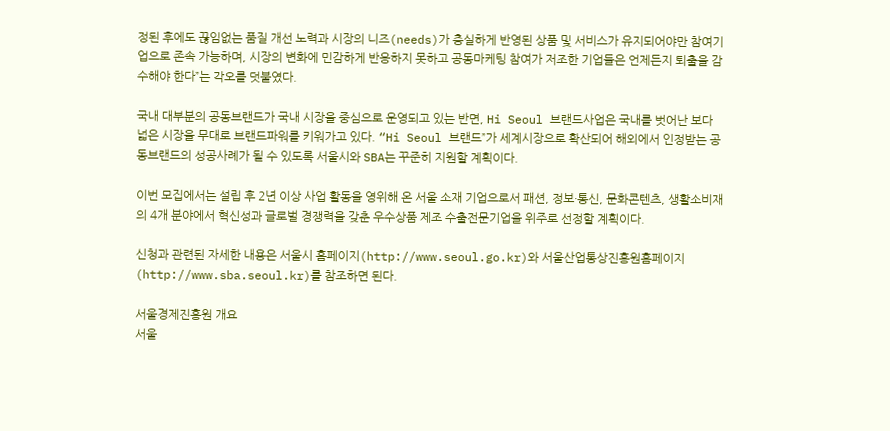정된 후에도 끊임없는 품질 개선 노력과 시장의 니즈(needs)가 충실하게 반영된 상품 및 서비스가 유지되어야만 참여기업으로 존속 가능하며, 시장의 변화에 민감하게 반응하지 못하고 공동마케팅 참여가 저조한 기업들은 언제든지 퇴출을 감수해야 한다”는 각오를 덧붙였다.

국내 대부분의 공동브랜드가 국내 시장을 중심으로 운영되고 있는 반면, Hi Seoul 브랜드사업은 국내를 벗어난 보다 넓은 시장을 무대로 브랜드파워를 키워가고 있다. “Hi Seoul 브랜드”가 세계시장으로 확산되어 해외에서 인정받는 공동브랜드의 성공사례가 될 수 있도록 서울시와 SBA는 꾸준히 지원할 계획이다.

이번 모집에서는 설립 후 2년 이상 사업 활동을 영위해 온 서울 소재 기업으로서 패션, 정보·통신, 문화콘텐츠, 생활소비재의 4개 분야에서 혁신성과 글로벌 경쟁력을 갖춘 우수상품 제조 수출전문기업을 위주로 선정할 계획이다.

신청과 관련된 자세한 내용은 서울시 홈페이지(http://www.seoul.go.kr)와 서울산업통상진흥원홈페이지(http://www.sba.seoul.kr)를 참조하면 된다.

서울경제진흥원 개요
서울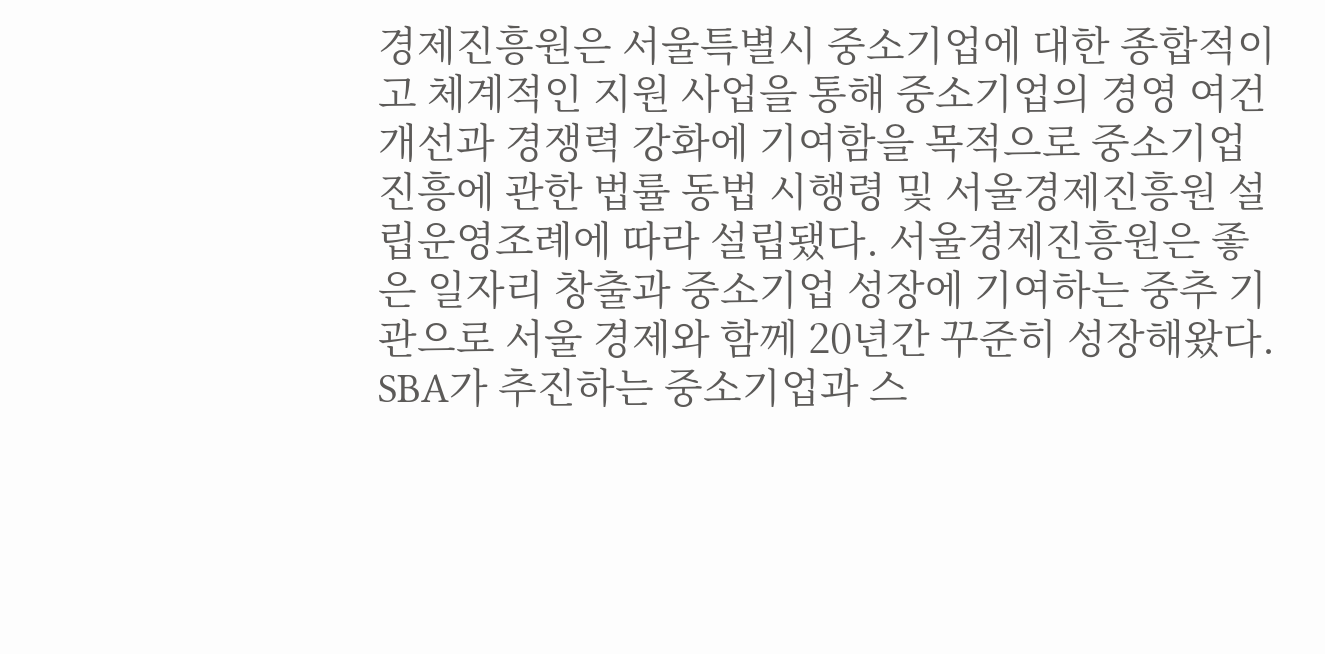경제진흥원은 서울특별시 중소기업에 대한 종합적이고 체계적인 지원 사업을 통해 중소기업의 경영 여건 개선과 경쟁력 강화에 기여함을 목적으로 중소기업 진흥에 관한 법률 동법 시행령 및 서울경제진흥원 설립운영조례에 따라 설립됐다. 서울경제진흥원은 좋은 일자리 창출과 중소기업 성장에 기여하는 중추 기관으로 서울 경제와 함께 20년간 꾸준히 성장해왔다. SBA가 추진하는 중소기업과 스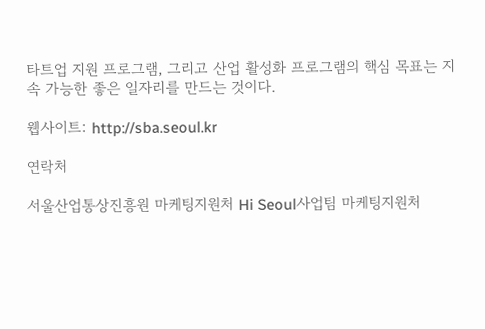타트업 지원 프로그램, 그리고 산업 활성화 프로그램의 핵심 목표는 지속 가능한 좋은 일자리를 만드는 것이다.

웹사이트: http://sba.seoul.kr

연락처

서울산업통상진흥원 마케팅지원처 Hi Seoul사업팀 마케팅지원처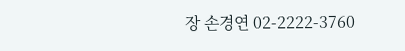장 손경연 02-2222-3760